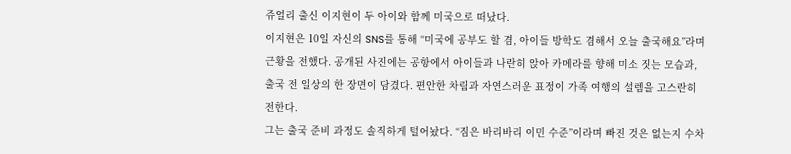쥬얼리 출신 이지현이 두 아이와 함께 미국으로 떠났다.
이지현은 10일 자신의 SNS를 통해 “미국에 공부도 할 겸, 아이들 방학도 겸해서 오늘 출국해요”라며 근황을 전했다. 공개된 사진에는 공항에서 아이들과 나란히 앉아 카메라를 향해 미소 짓는 모습과, 출국 전 일상의 한 장면이 담겼다. 편안한 차림과 자연스러운 표정이 가족 여행의 설렘을 고스란히 전한다.
그는 출국 준비 과정도 솔직하게 털어놨다. “짐은 바리바리 이민 수준”이라며 빠진 것은 없는지 수차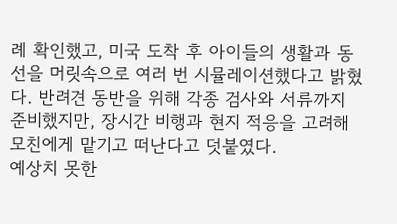례 확인했고, 미국 도착 후 아이들의 생활과 동선을 머릿속으로 여러 번 시뮬레이션했다고 밝혔다. 반려견 동반을 위해 각종 검사와 서류까지 준비했지만, 장시간 비행과 현지 적응을 고려해 모친에게 맡기고 떠난다고 덧붙였다.
예상치 못한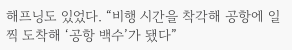해프닝도 있었다. “비행 시간을 착각해 공항에 일찍 도착해 ‘공항 백수’가 됐다”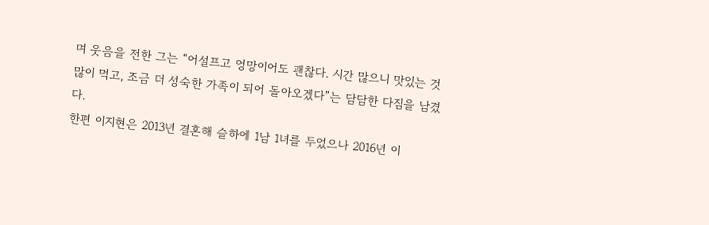며 웃음을 전한 그는 “어설프고 엉망이어도 괜찮다. 시간 많으니 맛있는 것 많이 먹고, 조금 더 성숙한 가족이 되어 돌아오겠다”는 담담한 다짐을 남겼다.
한편 이지현은 2013년 결혼해 슬하에 1남 1녀를 두었으나 2016년 이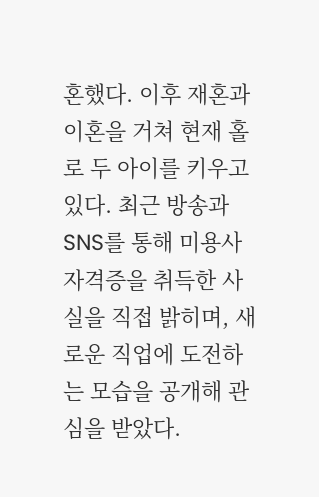혼했다. 이후 재혼과 이혼을 거쳐 현재 홀로 두 아이를 키우고 있다. 최근 방송과 SNS를 통해 미용사 자격증을 취득한 사실을 직접 밝히며, 새로운 직업에 도전하는 모습을 공개해 관심을 받았다.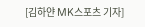[김하얀 MK스포츠 기자]